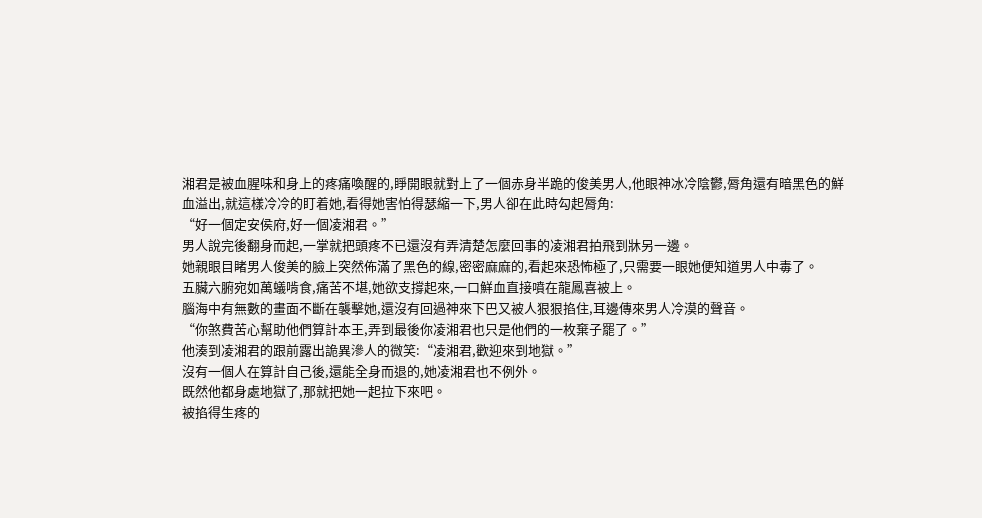湘君是被血腥味和身上的疼痛喚醒的,睜開眼就對上了一個赤身半跪的俊美男人,他眼神冰冷陰鬱,脣角還有暗黑色的鮮血溢出,就這樣冷冷的盯着她,看得她害怕得瑟縮一下,男人卻在此時勾起脣角:
“好一個定安侯府,好一個凌湘君。”
男人說完後翻身而起,一掌就把頭疼不已還沒有弄清楚怎麼回事的凌湘君拍飛到牀另一邊。
她親眼目睹男人俊美的臉上突然佈滿了黑色的線,密密麻麻的,看起來恐怖極了,只需要一眼她便知道男人中毒了。
五臟六腑宛如萬蟻啃食,痛苦不堪,她欲支撐起來,一口鮮血直接噴在龍鳳喜被上。
腦海中有無數的畫面不斷在襲擊她,還沒有回過神來下巴又被人狠狠掐住,耳邊傳來男人冷漠的聲音。
“你煞費苦心幫助他們算計本王,弄到最後你凌湘君也只是他們的一枚棄子罷了。”
他湊到凌湘君的跟前露出詭異滲人的微笑:“凌湘君,歡迎來到地獄。”
沒有一個人在算計自己後,還能全身而退的,她凌湘君也不例外。
既然他都身處地獄了,那就把她一起拉下來吧。
被掐得生疼的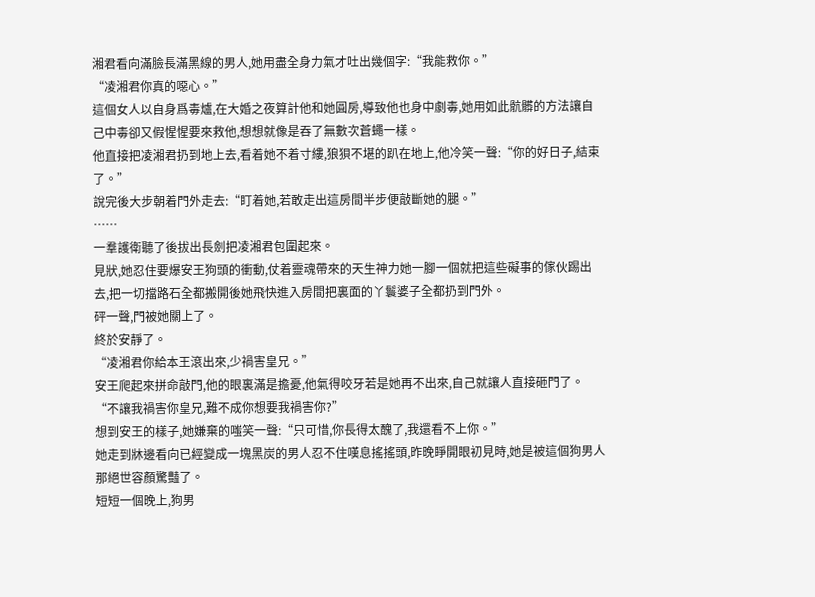湘君看向滿臉長滿黑線的男人,她用盡全身力氣才吐出幾個字:“我能救你。”
“凌湘君你真的噁心。”
這個女人以自身爲毒爐,在大婚之夜算計他和她圓房,導致他也身中劇毒,她用如此骯髒的方法讓自己中毒卻又假惺惺要來救他,想想就像是吞了無數次蒼蠅一樣。
他直接把凌湘君扔到地上去,看着她不着寸縷,狼狽不堪的趴在地上,他冷笑一聲:“你的好日子,結束了。”
說完後大步朝着門外走去:“盯着她,若敢走出這房間半步便敲斷她的腿。”
……
一羣護衛聽了後拔出長劍把凌湘君包圍起來。
見狀,她忍住要爆安王狗頭的衝動,仗着靈魂帶來的天生神力她一腳一個就把這些礙事的傢伙踢出去,把一切擋路石全都搬開後她飛快進入房間把裏面的丫鬟婆子全都扔到門外。
砰一聲,門被她關上了。
終於安靜了。
“凌湘君你給本王滾出來,少禍害皇兄。”
安王爬起來拼命敲門,他的眼裏滿是擔憂,他氣得咬牙若是她再不出來,自己就讓人直接砸門了。
“不讓我禍害你皇兄,難不成你想要我禍害你?”
想到安王的樣子,她嫌棄的嗤笑一聲:“只可惜,你長得太醜了,我還看不上你。”
她走到牀邊看向已經變成一塊黑炭的男人忍不住嘆息搖搖頭,昨晚睜開眼初見時,她是被這個狗男人那絕世容顏驚豔了。
短短一個晚上,狗男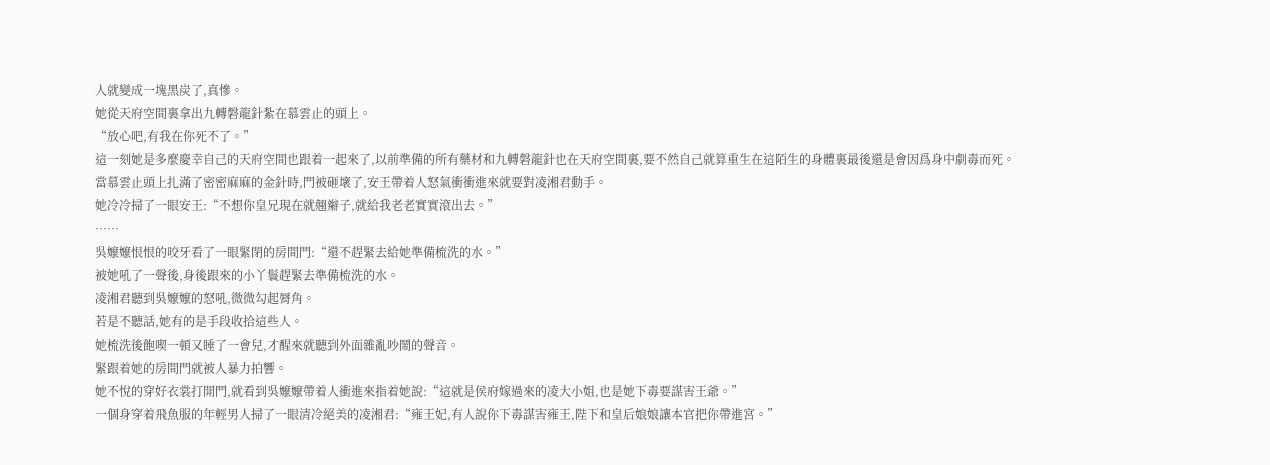人就變成一塊黑炭了,真慘。
她從天府空間裏拿出九轉磐龍針紮在慕雲止的頭上。
“放心吧,有我在你死不了。”
這一刻她是多麼慶幸自己的天府空間也跟着一起來了,以前準備的所有藥材和九轉磐龍針也在天府空間裏,要不然自己就算重生在這陌生的身體裏最後還是會因爲身中劇毒而死。
當慕雲止頭上扎滿了密密麻麻的金針時,門被砸壞了,安王帶着人怒氣衝衝進來就要對凌湘君動手。
她冷冷掃了一眼安王:“不想你皇兄現在就翹辮子,就給我老老實實滾出去。”
……
吳嬤嬤恨恨的咬牙看了一眼緊閉的房間門:“還不趕緊去給她準備梳洗的水。”
被她吼了一聲後,身後跟來的小丫鬟趕緊去準備梳洗的水。
凌湘君聽到吳嬤嬤的怒吼,微微勾起脣角。
若是不聽話,她有的是手段收拾這些人。
她梳洗後飽喫一頓又睡了一會兒,才醒來就聽到外面雜亂吵鬧的聲音。
緊跟着她的房間門就被人暴力拍響。
她不悅的穿好衣裳打開門,就看到吳嬤嬤帶着人衝進來指着她說:“這就是侯府嫁過來的凌大小姐,也是她下毒要謀害王爺。”
一個身穿着飛魚服的年輕男人掃了一眼清冷絕美的凌湘君:“雍王妃,有人說你下毒謀害雍王,陛下和皇后娘娘讓本官把你帶進宮。”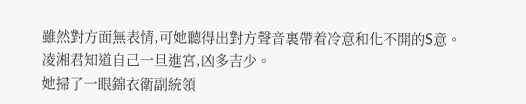雖然對方面無表情,可她聽得出對方聲音裏帶着冷意和化不開的S意。
凌湘君知道自己一旦進宮,凶多吉少。
她掃了一眼錦衣衛副統領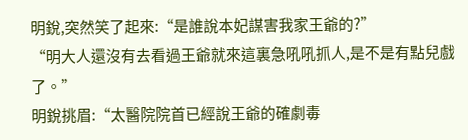明銳,突然笑了起來:“是誰說本妃謀害我家王爺的?”
“明大人還沒有去看過王爺就來這裏急吼吼抓人,是不是有點兒戲了。”
明銳挑眉:“太醫院院首已經說王爺的確劇毒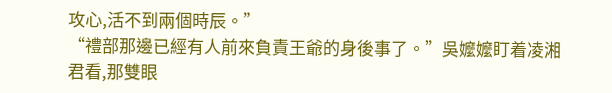攻心,活不到兩個時辰。”
“禮部那邊已經有人前來負責王爺的身後事了。”吳嬤嬤盯着凌湘君看,那雙眼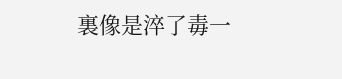裏像是淬了毒一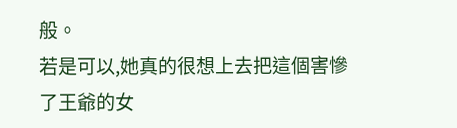般。
若是可以,她真的很想上去把這個害慘了王爺的女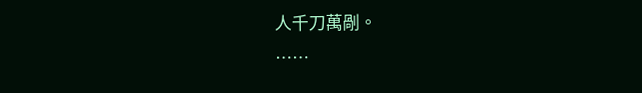人千刀萬剮。
……